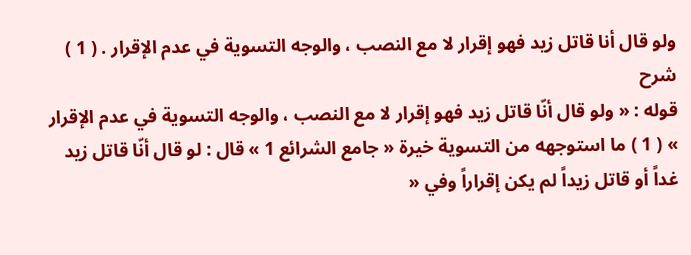ولو قال أنا قاتل زيد فهو إقرار لا مع النصب ، والوجه التسوية في عدم الإقرار . ( 1 )
شرح
قوله : « ولو قال أنّا قاتل زيد فهو إقرار لا مع النصب ، والوجه التسوية في عدم الإقرار » ( 1 ) ما استوجهه من التسوية خيرة « جامع الشرائع 1 » قال : لو قال أنّا قاتل زيد غداً أو قاتل زيداً لم يكن إقراراً وفي «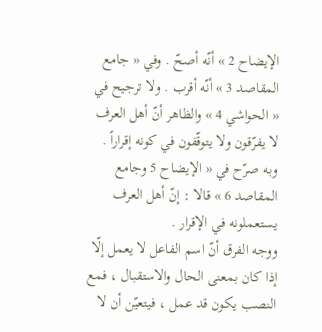الإيضاح 2 » أنّه أصحّ . وفي « جامع المقاصد 3 » أنّه أقرب . ولا ترجيح في « الحواشي 4 » والظاهر أنّ أهل العرف لا يفرّقون ولا يتوقّفون في كونه إقراراً . وبه صرّح في « الإيضاح 5 وجامع المقاصد 6 » قالا : إنّ أهل العرف يستعملونه في الإقرار .
ووجه الفرق أنّ اسم الفاعل لا يعمل إلّا إذا كان بمعنى الحال والاستقبال ، فمع النصب يكون قد عمل ، فيتعيّن أن لا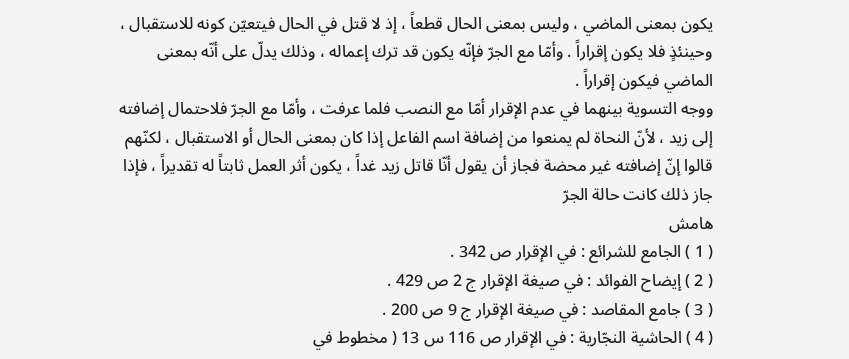يكون بمعنى الماضي ، وليس بمعنى الحال قطعاً ، إذ لا قتل في الحال فيتعيّن كونه للاستقبال ، وحينئذٍ فلا يكون إقراراً . وأمّا مع الجرّ فإنّه يكون قد ترك إعماله ، وذلك يدلّ على أنّه بمعنى الماضي فيكون إقراراً .
ووجه التسوية بينهما في عدم الإقرار أمّا مع النصب فلما عرفت ، وأمّا مع الجرّ فلاحتمال إضافته إلى زيد ، لأنّ النحاة لم يمنعوا من إضافة اسم الفاعل إذا كان بمعنى الحال أو الاستقبال ، لكنّهم قالوا إنّ إضافته غير محضة فجاز أن يقول أنّا قاتل زيد غداً ، يكون أثر العمل ثابتاً له تقديراً ، فإذا جاز ذلك كانت حالة الجرّ
هامش
( 1 ) الجامع للشرائع : في الإقرار ص 342 .
( 2 ) إيضاح الفوائد : في صيغة الإقرار ج 2 ص 429 .
( 3 ) جامع المقاصد : في صيغة الإقرار ج 9 ص 200 .
( 4 ) الحاشية النجّارية : في الإقرار ص 116 س 13 ( مخطوط في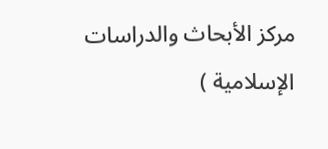مركز الأبحاث والدراسات الإسلامية )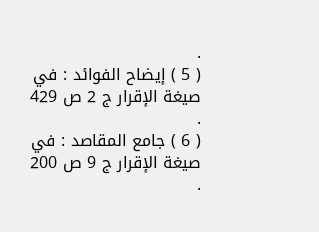.
( 5 ) إيضاح الفوائد : في صيغة الإقرار ج 2 ص 429 .
( 6 ) جامع المقاصد : في صيغة الإقرار ج 9 ص 200 .